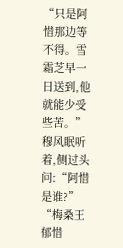“只是阿惜那边等不得。雪霜芝早一日送到,他就能少受些苦。”
穆风眠听着,侧过头问:“阿惜是谁?”
“梅桑王郁惜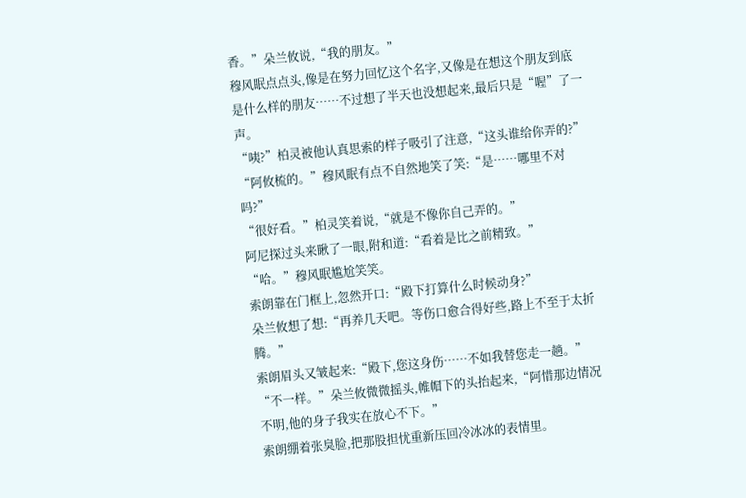香。”朵兰攸说,“我的朋友。”
穆风眠点点头,像是在努力回忆这个名字,又像是在想这个朋友到底是什么样的朋友……不过想了半天也没想起来,最后只是“喔”了一声。
“咦?”柏灵被他认真思索的样子吸引了注意,“这头谁给你弄的?”
“阿攸梳的。”穆风眠有点不自然地笑了笑:“是……哪里不对吗?”
“很好看。”柏灵笑着说,“就是不像你自己弄的。”
阿尼探过头来瞅了一眼,附和道:“看着是比之前精致。”
“哈。”穆风眠尴尬笑笑。
索朗靠在门框上,忽然开口:“殿下打算什么时候动身?”
朵兰攸想了想:“再养几天吧。等伤口愈合得好些,路上不至于太折腾。”
索朗眉头又皱起来:“殿下,您这身伤……不如我替您走一趟。”
“不一样。”朵兰攸微微摇头,帷帽下的头抬起来,“阿惜那边情况不明,他的身子我实在放心不下。”
索朗绷着张臭脸,把那股担忧重新压回冷冰冰的表情里。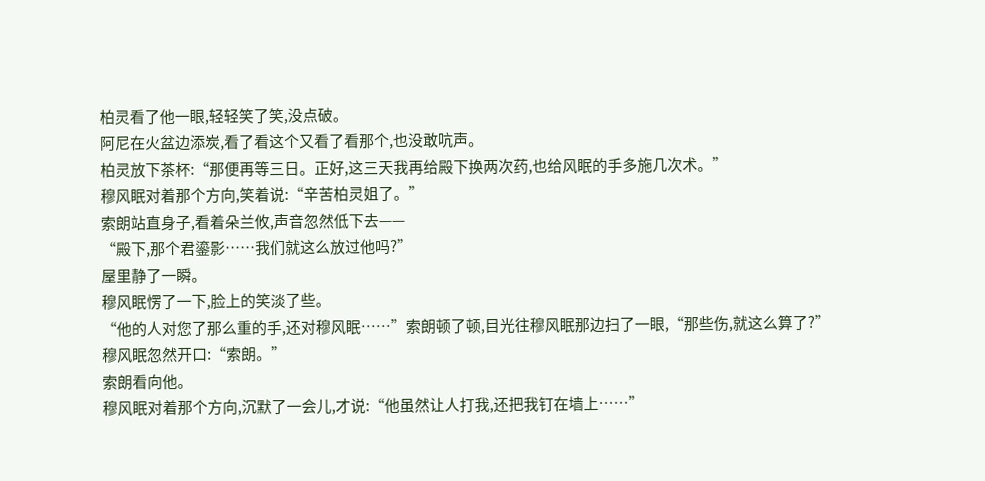柏灵看了他一眼,轻轻笑了笑,没点破。
阿尼在火盆边添炭,看了看这个又看了看那个,也没敢吭声。
柏灵放下茶杯:“那便再等三日。正好,这三天我再给殿下换两次药,也给风眠的手多施几次术。”
穆风眠对着那个方向,笑着说:“辛苦柏灵姐了。”
索朗站直身子,看着朵兰攸,声音忽然低下去——
“殿下,那个君鎏影……我们就这么放过他吗?”
屋里静了一瞬。
穆风眠愣了一下,脸上的笑淡了些。
“他的人对您了那么重的手,还对穆风眠……”索朗顿了顿,目光往穆风眠那边扫了一眼,“那些伤,就这么算了?”
穆风眠忽然开口:“索朗。”
索朗看向他。
穆风眠对着那个方向,沉默了一会儿,才说:“他虽然让人打我,还把我钉在墙上……”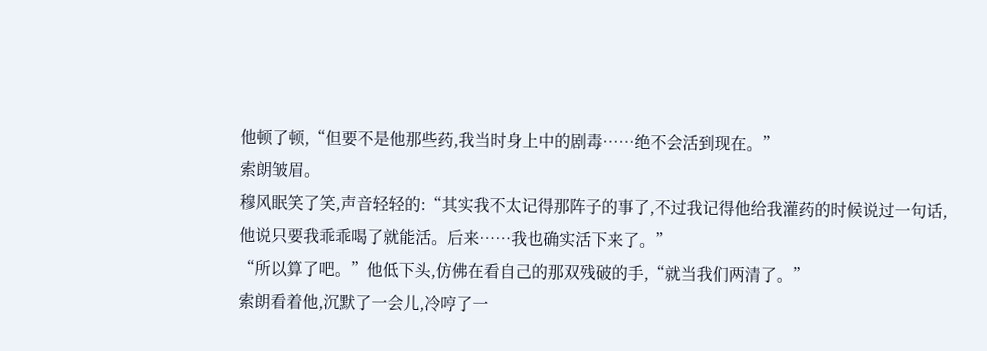他顿了顿,“但要不是他那些药,我当时身上中的剧毒……绝不会活到现在。”
索朗皱眉。
穆风眠笑了笑,声音轻轻的:“其实我不太记得那阵子的事了,不过我记得他给我灌药的时候说过一句话,他说只要我乖乖喝了就能活。后来……我也确实活下来了。”
“所以算了吧。”他低下头,仿佛在看自己的那双残破的手,“就当我们两清了。”
索朗看着他,沉默了一会儿,冷哼了一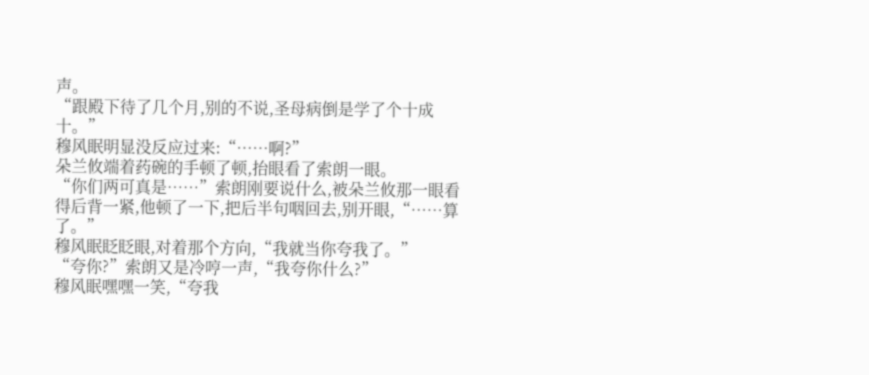声。
“跟殿下待了几个月,别的不说,圣母病倒是学了个十成十。”
穆风眠明显没反应过来:“……啊?”
朵兰攸端着药碗的手顿了顿,抬眼看了索朗一眼。
“你们两可真是……”索朗刚要说什么,被朵兰攸那一眼看得后背一紧,他顿了一下,把后半句咽回去,别开眼,“……算了。”
穆风眠眨眨眼,对着那个方向,“我就当你夸我了。”
“夸你?”索朗又是冷哼一声,“我夸你什么?”
穆风眠嘿嘿一笑,“夸我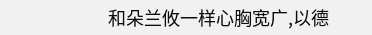和朵兰攸一样心胸宽广,以德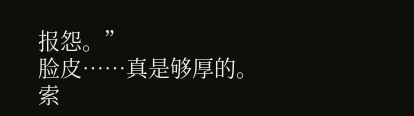报怨。”
脸皮……真是够厚的。
索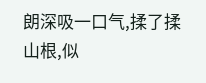朗深吸一口气,揉了揉山根,似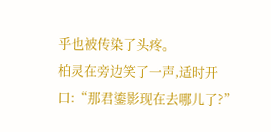乎也被传染了头疼。
柏灵在旁边笑了一声,适时开口:“那君鎏影现在去哪儿了?”